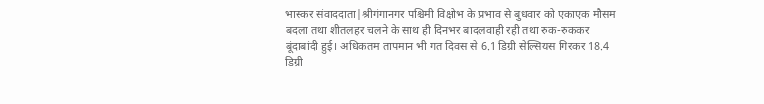भास्कर संवाददाता|श्रीगंगानगर पश्चिमी विक्षोभ के प्रभाव से बुधवार को एकाएक मौसम बदला तथा शीतलहर चलने के साथ ही दिनभर बादलवाही रही तथा रुक-रुककर बूंदाबांदी हुई। अधिकतम तापमान भी गत दिवस से 6.1 डिग्री सेल्सियस गिरकर 18.4 डिग्री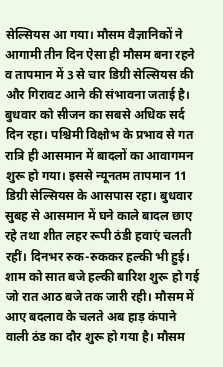सेल्सियस आ गया। मौसम वैज्ञानिकों ने आगामी तीन दिन ऐसा ही मौसम बना रहने व तापमान में 3 से चार डिग्री सेल्सियस की और गिरावट आने की संभावना जताई है। बुधवार को सीजन का सबसे अधिक सर्द दिन रहा। पश्चिमी विक्षोभ के प्रभाव से गत रात्रि ही आसमान में बादलों का आवागमन शुरू हो गया। इससे न्यूनतम तापमान 11 डिग्री सेल्सियस के आसपास रहा। बुधवार सुबह से आसमान में घने काले बादल छाए रहे तथा शीत लहर रूपी ठंडी हवाएं चलती रहीं। दिनभर रुक-रुककर हल्की भी हुई। शाम को सात बजे हल्की बारिश शुरू हो गई जो रात आठ बजे तक जारी रही। मौसम में आए बदलाव के चलते अब हाड़ कंपाने वाली ठंड का दौर शुरू हो गया है। मौसम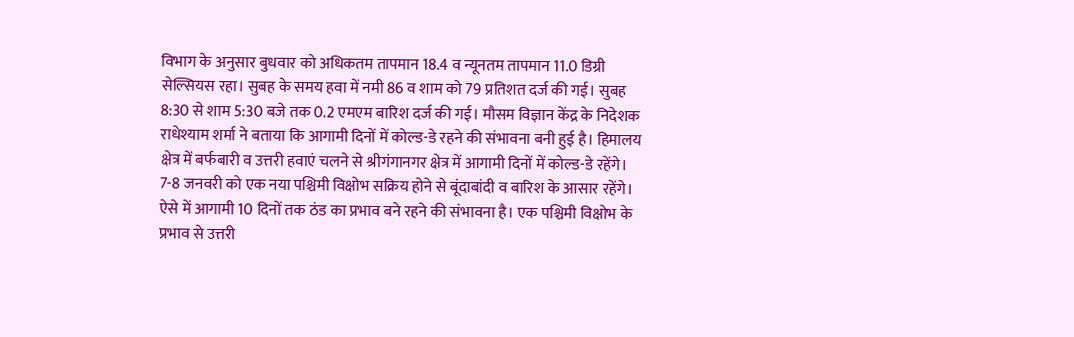विभाग के अनुसार बुधवार को अधिकतम तापमान 18.4 व न्यूनतम तापमान 11.0 डिग्री सेल्सियस रहा। सुबह के समय हवा में नमी 86 व शाम को 79 प्रतिशत दर्ज की गई। सुबह 8:30 से शाम 5:30 बजे तक 0.2 एमएम बारिश दर्ज की गई। मौसम विज्ञान केंद्र के निदेशक राधेश्याम शर्मा ने बताया कि आगामी दिनों में कोल्ड-डे रहने की संभावना बनी हुई है। हिमालय क्षेत्र में बर्फबारी व उत्तरी हवाएं चलने से श्रीगंगानगर क्षेत्र में आगामी दिनों में कोल्ड-डे रहेंगे। 7-8 जनवरी को एक नया पश्चिमी विक्षोभ सक्रिय होने से बूंदाबांदी व बारिश के आसार रहेंगे। ऐसे में आगामी 10 दिनों तक ठंड का प्रभाव बने रहने की संभावना है। एक पश्चिमी विक्षोभ के प्रभाव से उत्तरी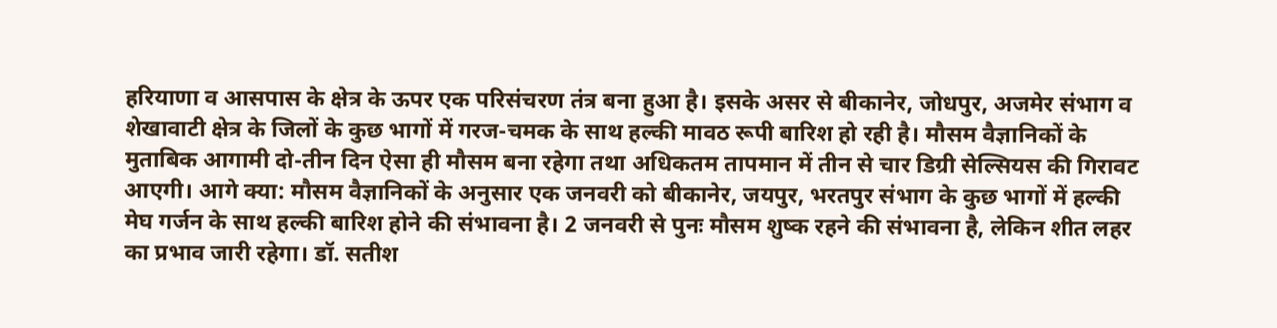हरियाणा व आसपास के क्षेत्र के ऊपर एक परिसंचरण तंत्र बना हुआ है। इसके असर से बीकानेर, जोधपुर, अजमेर संभाग व शेखावाटी क्षेत्र के जिलों के कुछ भागों में गरज-चमक के साथ हल्की मावठ रूपी बारिश हो रही है। मौसम वैज्ञानिकों के मुताबिक आगामी दो-तीन दिन ऐसा ही मौसम बना रहेगा तथा अधिकतम तापमान में तीन से चार डिग्री सेल्सियस की गिरावट आएगी। आगे क्या: मौसम वैज्ञानिकों के अनुसार एक जनवरी को बीकानेर, जयपुर, भरतपुर संभाग के कुछ भागों में हल्की मेघ गर्जन के साथ हल्की बारिश होने की संभावना है। 2 जनवरी से पुनः मौसम शुष्क रहने की संभावना है, लेकिन शीत लहर का प्रभाव जारी रहेगा। डॉ. सतीश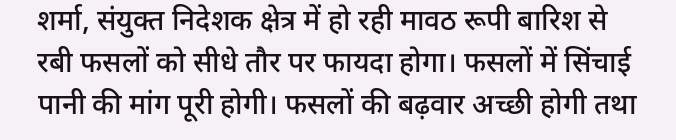शर्मा, संयुक्त निदेशक क्षेत्र में हो रही मावठ रूपी बारिश से रबी फसलों को सीधे तौर पर फायदा होगा। फसलों में सिंचाई पानी की मांग पूरी होगी। फसलों की बढ़वार अच्छी होगी तथा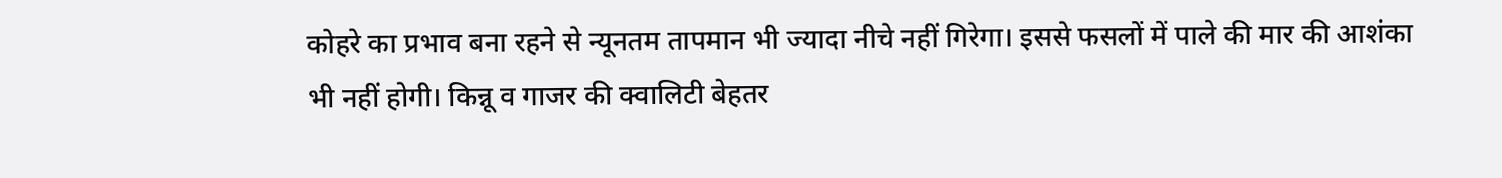कोहरे का प्रभाव बना रहने से न्यूनतम तापमान भी ज्यादा नीचे नहीं गिरेगा। इससे फसलों में पाले की मार की आशंका भी नहीं होगी। किन्नू व गाजर की क्वालिटी बेहतर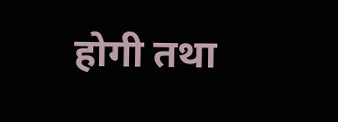होगी तथा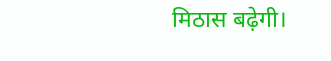मिठास बढ़ेगी।